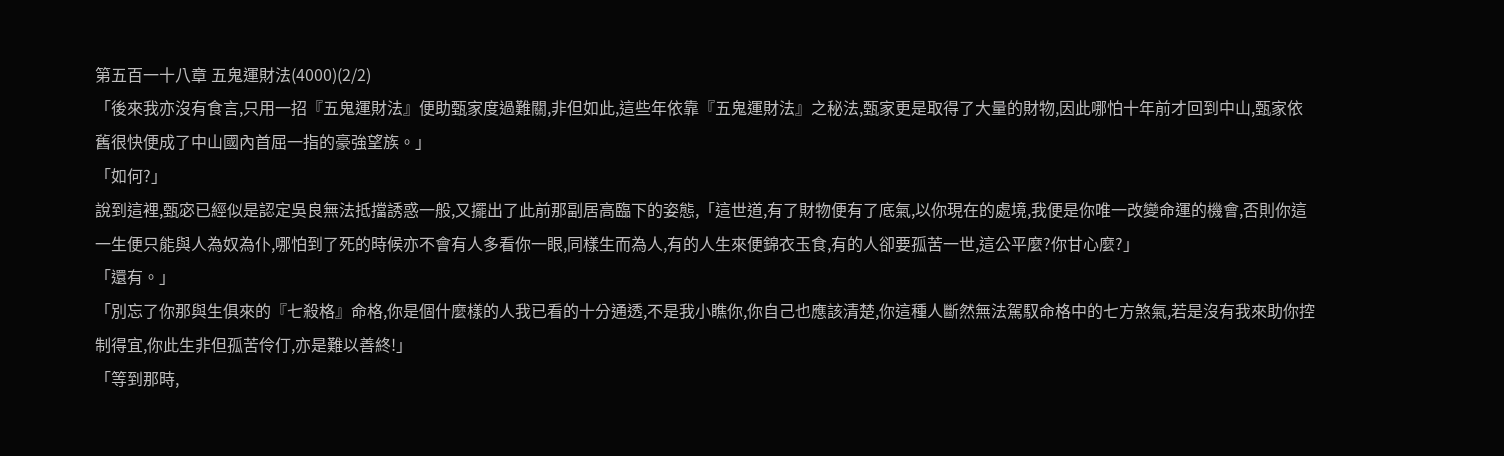第五百一十八章 五鬼運財法(4000)(2/2)
「後來我亦沒有食言,只用一招『五鬼運財法』便助甄家度過難關,非但如此,這些年依靠『五鬼運財法』之秘法,甄家更是取得了大量的財物,因此哪怕十年前才回到中山,甄家依舊很快便成了中山國內首屈一指的豪強望族。」
「如何?」
說到這裡,甄宓已經似是認定吳良無法抵擋誘惑一般,又擺出了此前那副居高臨下的姿態,「這世道,有了財物便有了底氣,以你現在的處境,我便是你唯一改變命運的機會,否則你這一生便只能與人為奴為仆,哪怕到了死的時候亦不會有人多看你一眼,同樣生而為人,有的人生來便錦衣玉食,有的人卻要孤苦一世,這公平麼?你甘心麼?」
「還有。」
「別忘了你那與生俱來的『七殺格』命格,你是個什麼樣的人我已看的十分通透,不是我小瞧你,你自己也應該清楚,你這種人斷然無法駕馭命格中的七方煞氣,若是沒有我來助你控制得宜,你此生非但孤苦伶仃,亦是難以善終!」
「等到那時,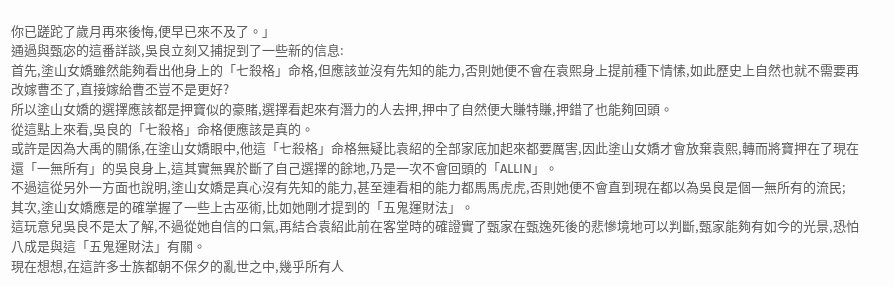你已蹉跎了歲月再來後悔,便早已來不及了。」
通過與甄宓的這番詳談,吳良立刻又捕捉到了一些新的信息:
首先,塗山女嬌雖然能夠看出他身上的「七殺格」命格,但應該並沒有先知的能力,否則她便不會在袁熙身上提前種下情愫,如此歷史上自然也就不需要再改嫁曹丕了,直接嫁給曹丕豈不是更好?
所以塗山女嬌的選擇應該都是押寶似的豪賭,選擇看起來有潛力的人去押,押中了自然便大賺特賺,押錯了也能夠回頭。
從這點上來看,吳良的「七殺格」命格便應該是真的。
或許是因為大禹的關係,在塗山女嬌眼中,他這「七殺格」命格無疑比袁紹的全部家底加起來都要厲害,因此塗山女嬌才會放棄袁熙,轉而將寶押在了現在還「一無所有」的吳良身上,這其實無異於斷了自己選擇的餘地,乃是一次不會回頭的「ALLIN」。
不過這從另外一方面也說明,塗山女嬌是真心沒有先知的能力,甚至連看相的能力都馬馬虎虎,否則她便不會直到現在都以為吳良是個一無所有的流民;
其次,塗山女嬌應是的確掌握了一些上古巫術,比如她剛才提到的「五鬼運財法」。
這玩意兒吳良不是太了解,不過從她自信的口氣,再結合袁紹此前在客堂時的確證實了甄家在甄逸死後的悲慘境地可以判斷,甄家能夠有如今的光景,恐怕八成是與這「五鬼運財法」有關。
現在想想,在這許多士族都朝不保夕的亂世之中,幾乎所有人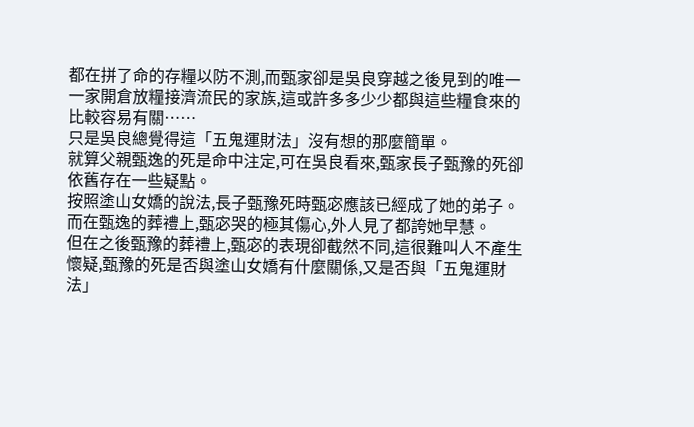都在拼了命的存糧以防不測,而甄家卻是吳良穿越之後見到的唯一一家開倉放糧接濟流民的家族,這或許多多少少都與這些糧食來的比較容易有關……
只是吳良總覺得這「五鬼運財法」沒有想的那麼簡單。
就算父親甄逸的死是命中注定,可在吳良看來,甄家長子甄豫的死卻依舊存在一些疑點。
按照塗山女嬌的說法,長子甄豫死時甄宓應該已經成了她的弟子。
而在甄逸的葬禮上,甄宓哭的極其傷心,外人見了都誇她早慧。
但在之後甄豫的葬禮上,甄宓的表現卻截然不同,這很難叫人不產生懷疑,甄豫的死是否與塗山女嬌有什麼關係,又是否與「五鬼運財法」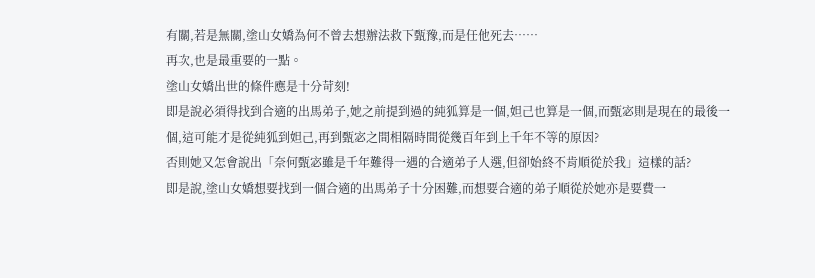有關,若是無關,塗山女嬌為何不曾去想辦法救下甄豫,而是任他死去……
再次,也是最重要的一點。
塗山女嬌出世的條件應是十分苛刻!
即是說必須得找到合適的出馬弟子,她之前提到過的純狐算是一個,妲己也算是一個,而甄宓則是現在的最後一個,這可能才是從純狐到妲己,再到甄宓之間相隔時間從幾百年到上千年不等的原因?
否則她又怎會說出「奈何甄宓雖是千年難得一遇的合適弟子人選,但卻始終不肯順從於我」這樣的話?
即是說,塗山女嬌想要找到一個合適的出馬弟子十分困難,而想要合適的弟子順從於她亦是要費一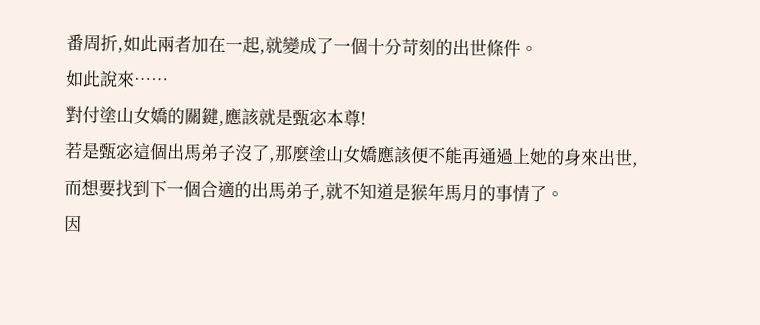番周折,如此兩者加在一起,就變成了一個十分苛刻的出世條件。
如此說來……
對付塗山女嬌的關鍵,應該就是甄宓本尊!
若是甄宓這個出馬弟子沒了,那麼塗山女嬌應該便不能再通過上她的身來出世,而想要找到下一個合適的出馬弟子,就不知道是猴年馬月的事情了。
因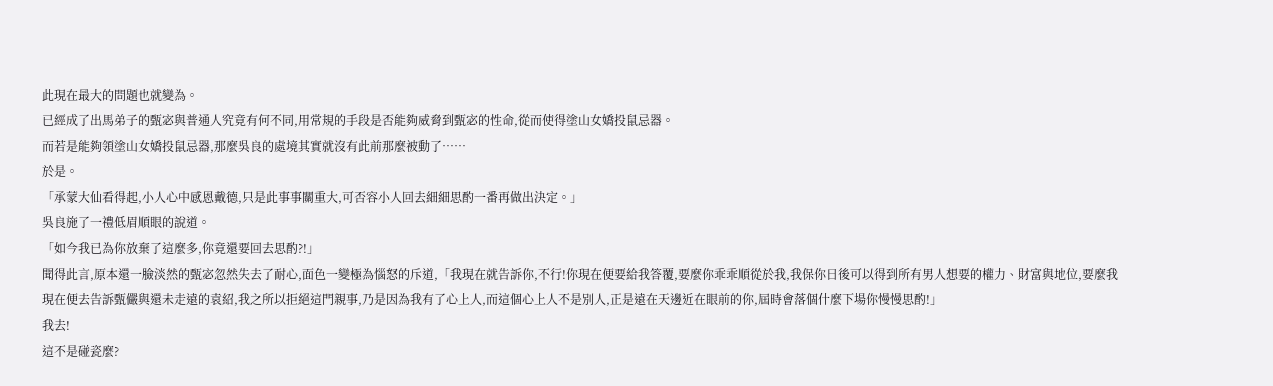此現在最大的問題也就變為。
已經成了出馬弟子的甄宓與普通人究竟有何不同,用常規的手段是否能夠威脅到甄宓的性命,從而使得塗山女嬌投鼠忌器。
而若是能夠領塗山女嬌投鼠忌器,那麼吳良的處境其實就沒有此前那麼被動了……
於是。
「承蒙大仙看得起,小人心中感恩戴德,只是此事事關重大,可否容小人回去細細思酌一番再做出決定。」
吳良施了一禮低眉順眼的說道。
「如今我已為你放棄了這麼多,你竟還要回去思酌?!」
聞得此言,原本還一臉淡然的甄宓忽然失去了耐心,面色一變極為惱怒的斥道,「我現在就告訴你,不行!你現在便要給我答覆,要麼你乖乖順從於我,我保你日後可以得到所有男人想要的權力、財富與地位,要麼我現在便去告訴甄儼與還未走遠的袁紹,我之所以拒絕這門親事,乃是因為我有了心上人,而這個心上人不是別人,正是遠在天邊近在眼前的你,屆時會落個什麼下場你慢慢思酌!」
我去!
這不是碰瓷麼?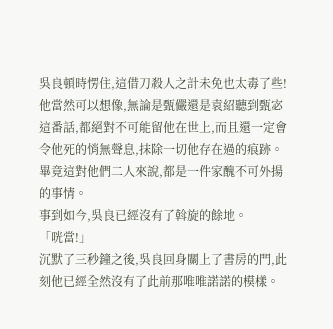吳良頓時愣住,這借刀殺人之計未免也太毒了些!
他當然可以想像,無論是甄儼還是袁紹聽到甄宓這番話,都絕對不可能留他在世上,而且還一定會令他死的悄無聲息,抹除一切他存在過的痕跡。
畢竟這對他們二人來說,都是一件家醜不可外揚的事情。
事到如今,吳良已經沒有了斡旋的餘地。
「咣當!」
沉默了三秒鐘之後,吳良回身關上了書房的門,此刻他已經全然沒有了此前那唯唯諾諾的模樣。